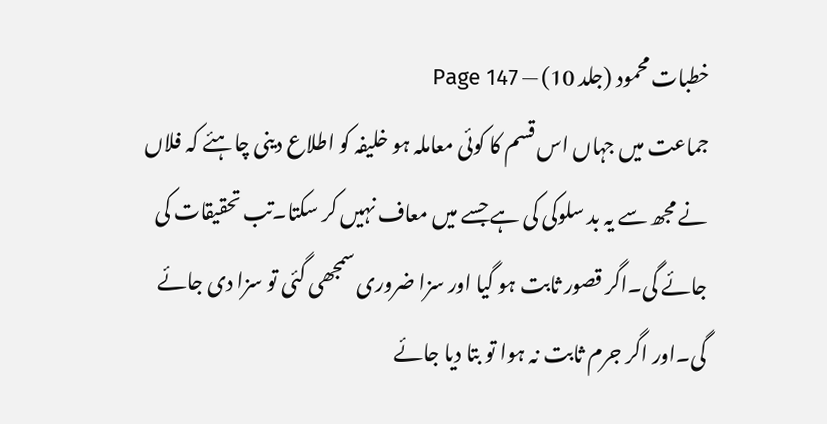خطبات محمود (جلد 10) — Page 147
جماعت میں جہاں اس قسم کا کوئی معاملہ ہو خلیفہ کو اطلاع دینی چاہئے کہ فلاں نے مجھ سے یہ بد سلوکی کی ہے جسے میں معاف نہیں کر سکتا۔تب تحقیقات کی جائے گی۔اگر قصور ثابت ہو گیا اور سزا ضروری سمجھی گئی تو سزا دی جائے گی۔اور اگر جرم ثابت نہ ہوا تو بتا دیا جائے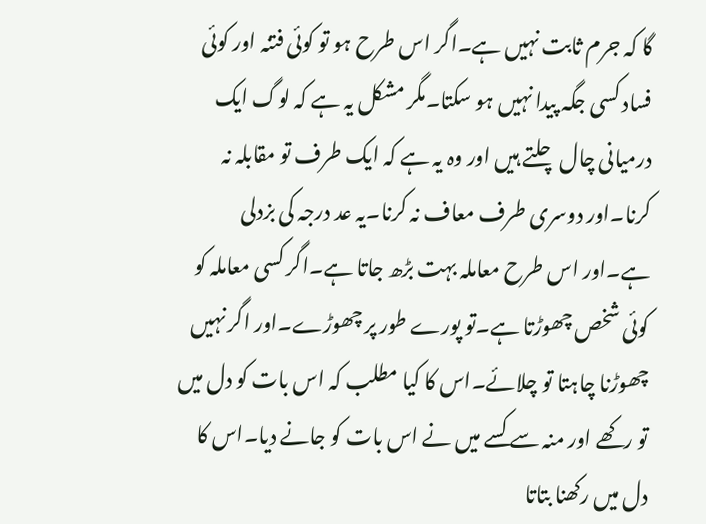گا کہ جرم ثابت نہیں ہے۔اگر اس طرح ہو تو کوئی فتنہ اور کوئی فساد کسی جگہ پیدا نہیں ہو سکتا۔مگر مشکل یہ ہے کہ لوگ ایک درمیانی چال چلتے ہیں اور وہ یہ ہے کہ ایک طرف تو مقابلہ نہ کرنا۔اور دوسری طرف معاف نہ کرنا۔یہ عد درجہ کی بزدلی ہے۔اور اس طرح معاملہ بہت بڑھ جاتا ہے۔اگر کسی معاملہ کو کوئی شخص چھوڑتا ہے۔تو پورے طور پر چھوڑے۔اور اگر نہیں چھوڑنا چاہتا تو چلائے۔اس کا کیا مطلب کہ اس بات کو دل میں تو رکھے اور منہ سے کسے میں نے اس بات کو جانے دیا۔اس کا دل میں رکھنا بتاتا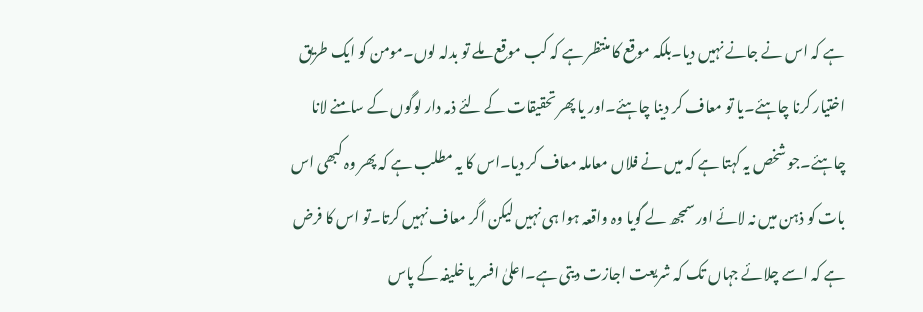ہے کہ اس نے جانے نہیں دیا۔بلکہ موقع کا منتظر ہے کہ کب موقع ملے تو بدلہ لوں۔مومن کو ایک طریق اختیار کرنا چاہئے۔یا تو معاف کر دینا چاہئے۔اور یا پھر تحقیقات کے لئے ذمہ دار لوگوں کے سامنے لانا چاہئے۔جو شخص یہ کہتا ہے کہ میں نے فلاں معاملہ معاف کر دیا۔اس کا یہ مطلب ہے کہ پھر وہ کبھی اس بات کو ذہن میں نہ لائے اور سمجھ لے گویا وہ واقعہ ہوا ہی نہیں لیکن اگر معاف نہیں کرتا۔تو اس کا فرض ہے کہ اسے چلائے جہاں تک کہ شریعت اجازت دیتی ہے۔اعلیٰ افسر یا خلیفہ کے پاس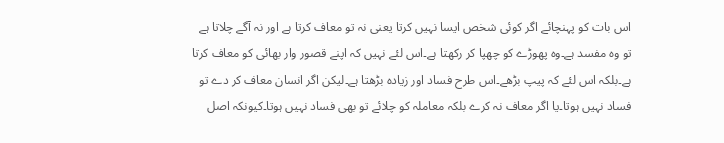اس بات کو پہنچائے اگر کوئی شخص ایسا نہیں کرتا یعنی نہ تو معاف کرتا ہے اور نہ آگے چلاتا ہے تو وہ مفسد ہے۔وہ پھوڑے کو چھپا کر رکھتا ہے۔اس لئے نہیں کہ اپنے قصور وار بھائی کو معاف کرتا ہے۔بلکہ اس لئے کہ پیپ بڑھے۔اس طرح فساد اور زیادہ بڑھتا ہے۔لیکن اگر انسان معاف کر دے تو فساد نہیں ہوتا۔یا اگر معاف نہ کرے بلکہ معاملہ کو چلائے تو بھی فساد نہیں ہوتا۔کیونکہ اصل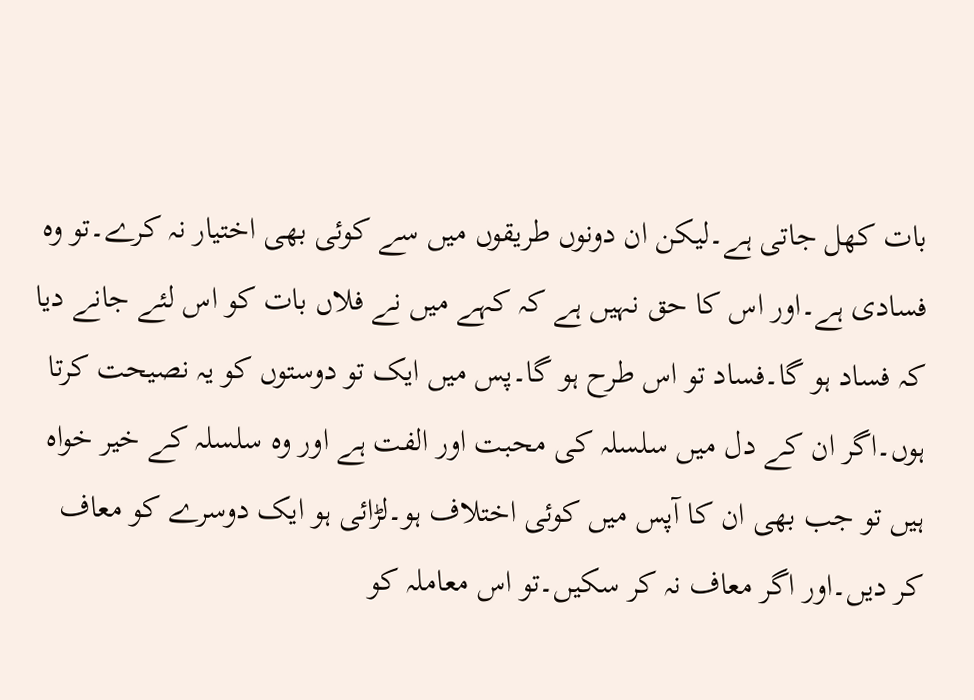بات کھل جاتی ہے۔لیکن ان دونوں طریقوں میں سے کوئی بھی اختیار نہ کرے۔تو وہ فسادی ہے۔اور اس کا حق نہیں ہے کہ کہے میں نے فلاں بات کو اس لئے جانے دیا کہ فساد ہو گا۔فساد تو اس طرح ہو گا۔پس میں ایک تو دوستوں کو یہ نصیحت کرتا ہوں۔اگر ان کے دل میں سلسلہ کی محبت اور الفت ہے اور وہ سلسلہ کے خیر خواہ ہیں تو جب بھی ان کا آپس میں کوئی اختلاف ہو۔لڑائی ہو ایک دوسرے کو معاف کر دیں۔اور اگر معاف نہ کر سکیں۔تو اس معاملہ کو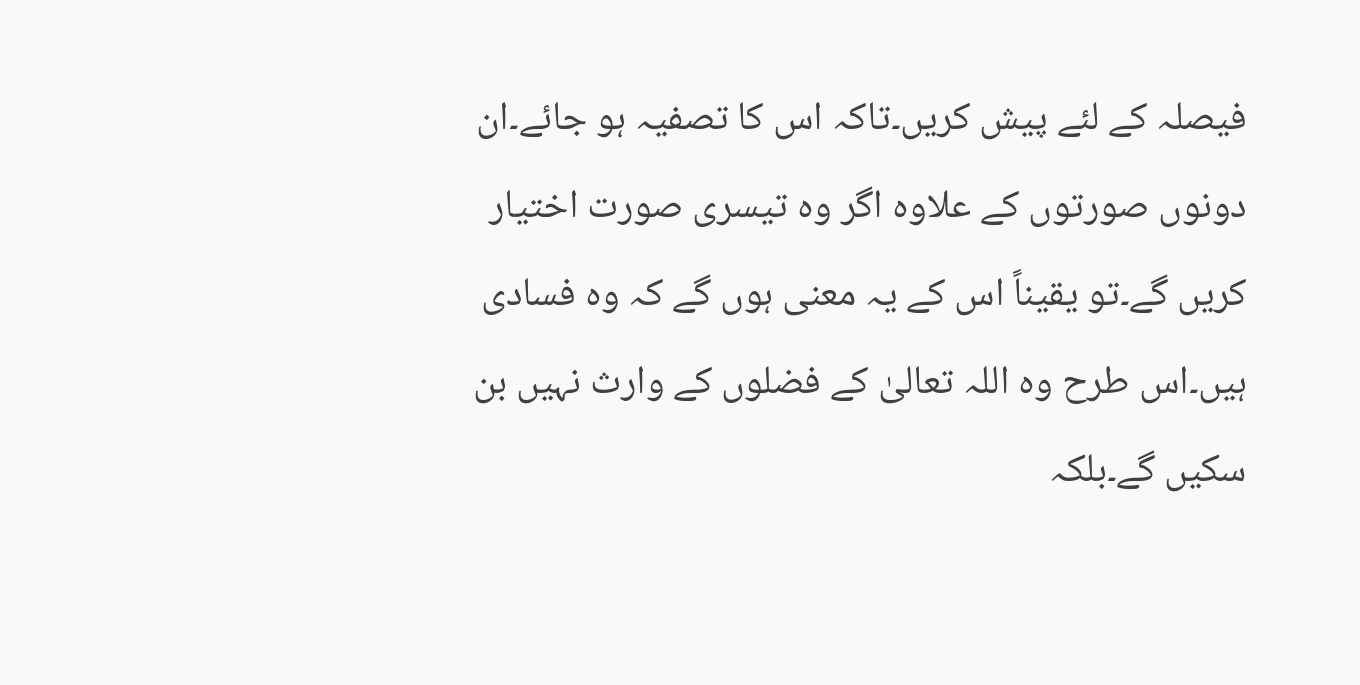فیصلہ کے لئے پیش کریں۔تاکہ اس کا تصفیہ ہو جائے۔ان دونوں صورتوں کے علاوہ اگر وہ تیسری صورت اختیار کریں گے۔تو یقیناً اس کے یہ معنی ہوں گے کہ وہ فسادی ہیں۔اس طرح وہ اللہ تعالیٰ کے فضلوں کے وارث نہیں بن سکیں گے۔بلکہ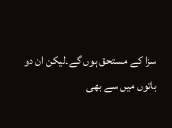سزا کے مستحق ہوں گے۔لیکن ان دو باتوں میں سے بھی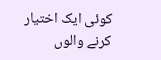کوئی ایک اختیار کرنے والوں